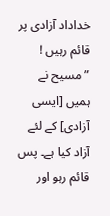خداداد آزادی پر قائم رہیں !
”مسیح نے ہمیں [ایسی آزادی] کے لئے آزاد کیا ہے۔ پس قائم رہو اور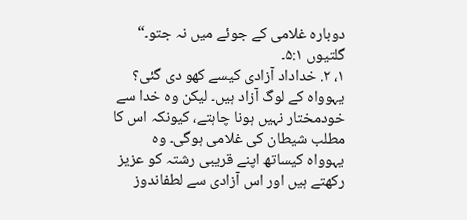دوبارہ غلامی کے جوئے میں نہ جتو۔“ گلتیوں ۵:۱۔
۱، ۲. خداداد آزادی کیسے کھو دی گئی؟
یہوواہ کے لوگ آزاد ہیں۔ لیکن وہ خدا سے خودمختار نہیں ہونا چاہتے، کیونکہ اس کا مطلب شیطان کی غلامی ہوگی۔ وہ یہوواہ کیساتھ اپنے قریبی رشتہ کو عزیز رکھتے ہیں اور اس آزادی سے لطفاندوز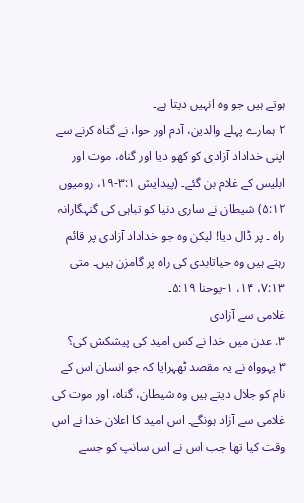ہوتے ہیں جو وہ انہیں دیتا ہے۔
۲ ہمارے پہلے والدین، آدم اور حوا، نے گناہ کرنے سے اپنی خداداد آزادی کو کھو دیا اور گناہ، موت اور ابلیس کے غلام بن گئے۔ (پیدایش ۳:۱-۱۹، رومیوں ۵:۱۲) شیطان نے ساری دنیا کو تباہی کی گنہگارانہ راہ ۔ پر ڈال دیا! لیکن وہ جو خداداد آزادی پر قائم رہتے ہیں وہ حیاتابدی کی راہ پر گامزن ہیں۔ متی ۷:۱۳، ۱۴، ۱-یوحنا ۵:۱۹۔
غلامی سے آزادی
۳. عدن میں خدا نے کس امید کی پیشکش کی؟
۳ یہوواہ نے یہ مقصد ٹھہرایا کہ جو انسان اس کے نام کو جلال دیتے ہیں وہ شیطان، گناہ، اور موت کی غلامی سے آزاد ہونگے۔ اس امید کا اعلان خدا نے اس وقت کیا تھا جب اس نے اس سانپ کو جسے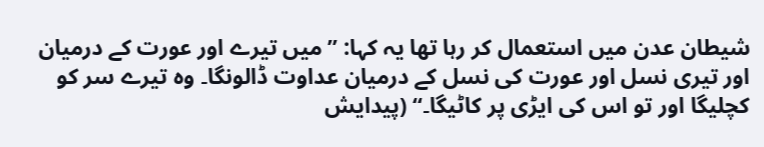شیطان عدن میں استعمال کر رہا تھا یہ کہا: ”میں تیرے اور عورت کے درمیان اور تیری نسل اور عورت کی نسل کے درمیان عداوت ڈالونگا۔ وہ تیرے سر کو کچلیگا اور تو اس کی ایڑی پر کاٹیگا۔“ (پیدایش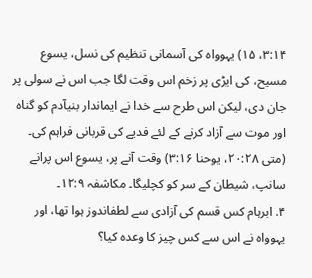۳:۱۴، ۱۵) یہوواہ کی آسمانی تنظیم کی نسل، یسوع مسیح، کی ایڑی پر زخم اس وقت لگا جب اس نے سولی پر جان دی، لیکن اس طرح سے خدا نے ایماندار بنیآدم کو گناہ اور موت سے آزاد کرنے کے لئے فدیے کی قربانی فراہم کی۔ (متی ۲۰:۲۸، یوحنا ۳:۱۶) وقت آنے پر، یسوع اس پرانے سانپ، شیطان کے سر کو کچلیگا۔ مکاشفہ ۱۲:۹۔
۴. ابرہام کس قسم کی آزادی سے لطفاندوز ہوا تھا، اور یہوواہ نے اس سے کس چیز کا وعدہ کیا؟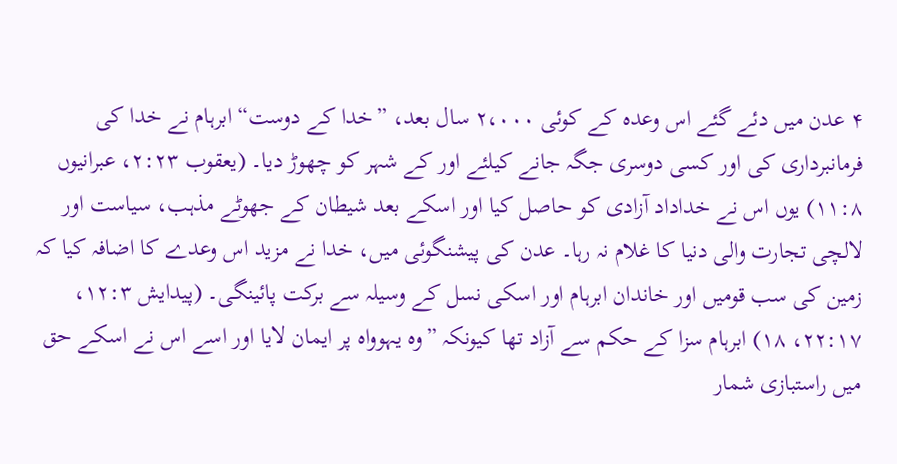۴ عدن میں دئے گئے اس وعدہ کے کوئی ۲،۰۰۰ سال بعد، ”خدا کے دوست“ ابرہام نے خدا کی فرمانبرداری کی اور کسی دوسری جگہ جانے کیلئے اور کے شہر کو چھوڑ دیا۔ (یعقوب ۲:۲۳، عبرانیوں ۱۱:۸) یوں اس نے خداداد آزادی کو حاصل کیا اور اسکے بعد شیطان کے جھوٹے مذہب، سیاست اور لالچی تجارت والی دنیا کا غلام نہ رہا۔ عدن کی پیشنگوئی میں، خدا نے مزید اس وعدے کا اضافہ کیا کہ زمین کی سب قومیں اور خاندان ابرہام اور اسکی نسل کے وسیلہ سے برکت پائینگی۔ (پیدایش ۱۲:۳، ۲۲:۱۷، ۱۸) ابرہام سزا کے حکم سے آزاد تھا کیونکہ ”وہ یہوواہ پر ایمان لایا اور اسے اس نے اسکے حق میں راستبازی شمار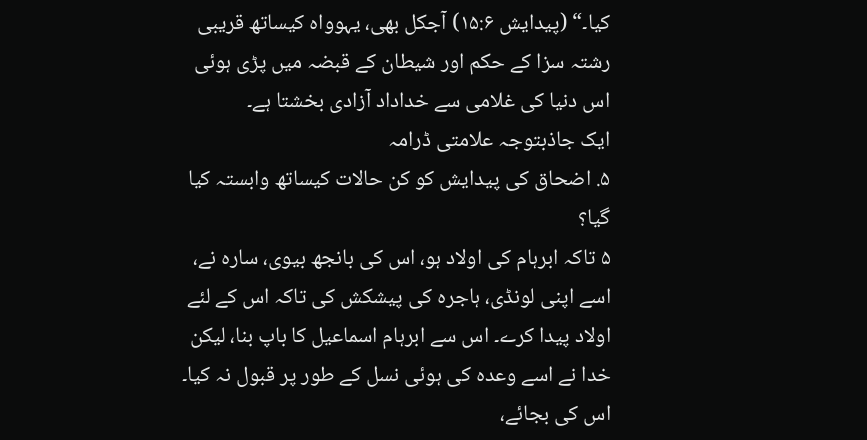کیا۔“ (پیدایش ۱۵:۶) آجکل بھی، یہوواہ کیساتھ قریبی رشتہ سزا کے حکم اور شیطان کے قبضہ میں پڑی ہوئی اس دنیا کی غلامی سے خداداد آزادی بخشتا ہے۔
ایک جاذبتوجہ علامتی ڈرامہ
۵. اضحاق کی پیدایش کو کن حالات کیساتھ وابستہ کیا گیا؟
۵ تاکہ ابرہام کی اولاد ہو، اس کی بانجھ بیوی، سارہ نے، اسے اپنی لونڈی، ہاجرہ کی پیشکش کی تاکہ اس کے لئے اولاد پیدا کرے۔ اس سے ابرہام اسماعیل کا باپ بنا، لیکن خدا نے اسے وعدہ کی ہوئی نسل کے طور پر قبول نہ کیا۔ اس کی بجائے،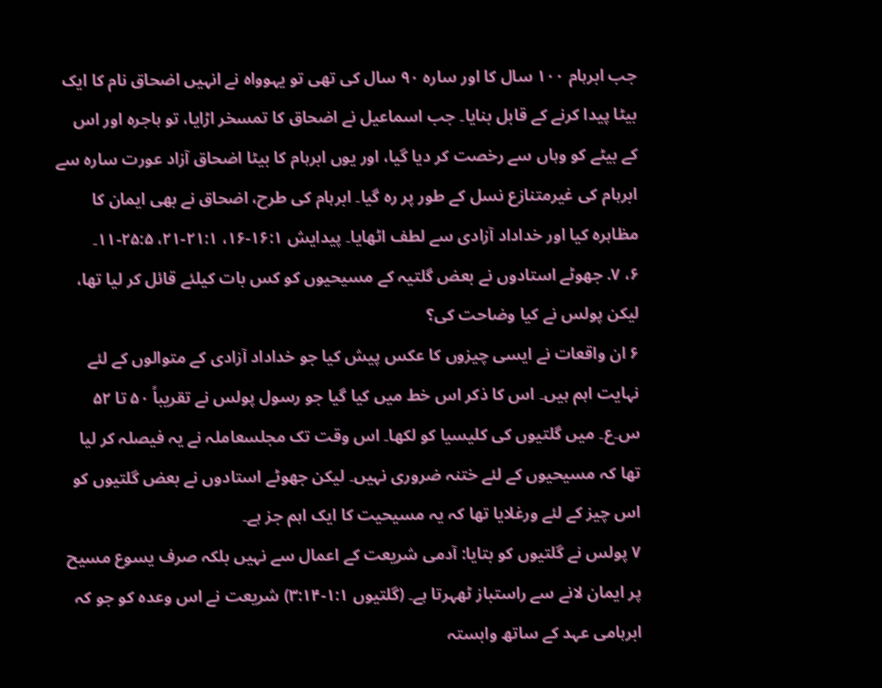جب ابرہام ۱۰۰ سال کا اور سارہ ۹۰ سال کی تھی تو یہوواہ نے انہیں اضحاق نام کا ایک بیٹا پیدا کرنے کے قابل بنایا۔ جب اسماعیل نے اضحاق کا تمسخر اڑایا، تو ہاجرہ اور اس کے بیٹے کو وہاں سے رخصت کر دیا گیا، اور یوں ابرہام کا بیٹا اضحاق آزاد عورت سارہ سے ابرہام کی غیرمتنازع نسل کے طور پر رہ گیا۔ ابرہام کی طرح، اضحاق نے بھی ایمان کا مظاہرہ کیا اور خداداد آزادی سے لطف اٹھایا۔ پیدایش ۱۶:۱-۱۶، ۲۱:۱-۲۱، ۲۵:۵-۱۱۔
۶، ۷. جھوٹے استادوں نے بعض گلتیہ کے مسیحیوں کو کس بات کیلئے قائل کر لیا تھا، لیکن پولس نے کیا وضاحت کی؟
۶ ان واقعات نے ایسی چیزوں کا عکس پیش کیا جو خداداد آزادی کے متوالوں کے لئے نہایت اہم ہیں۔ اس کا ذکر اس خط میں کیا گیا جو رسول پولس نے تقریباً ۵۰ تا ۵۲ س۔ع۔ میں گلتیوں کی کلیسیا کو لکھا۔ اس وقت تک مجلسعاملہ نے یہ فیصلہ کر لیا تھا کہ مسیحیوں کے لئے ختنہ ضروری نہیں۔ لیکن جھوٹے استادوں نے بعض گلتیوں کو اس چیز کے لئے ورغلایا تھا کہ یہ مسیحیت کا ایک اہم جز ہے۔
۷ پولس نے گلتیوں کو بتایا: آدمی شریعت کے اعمال سے نہیں بلکہ صرف یسوع مسیح پر ایمان لانے سے راستباز ٹھہرتا ہے۔ (گلتیوں ۱:۱-۳:۱۴) شریعت نے اس وعدہ کو جو کہ ابرہامی عہد کے ساتھ وابستہ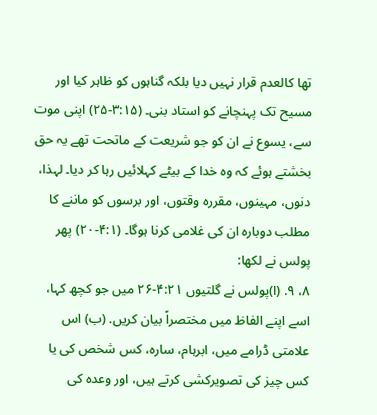تھا کالعدم قرار نہیں دیا بلکہ گناہوں کو ظاہر کیا اور مسیح تک پہنچانے کو استاد بنی۔ (۳:۱۵-۲۵) اپنی موت سے، یسوع نے ان کو جو شریعت کے ماتحت تھے یہ حق بخشتے ہوئے کہ وہ خدا کے بیٹے کہلائیں رہا کر دیا۔ لہذا، دنوں، مہینوں، مقررہ وقتوں، اور برسوں کو ماننے کا مطلب دوبارہ ان کی غلامی کرنا ہوگا۔ (۴:۱-۲۰) پھر پولس نے لکھا:
۸، ۹. (ا)پولس نے گلتیوں ۴:۲۱-۲۶ میں جو کچھ کہا، اسے اپنے الفاظ میں مختصراً بیان کریں. (ب) اس علامتی ڈرامے میں، ابرہام، سارہ، کس شخص کی یا کس چیز کی تصویرکشی کرتے ہیں، اور وعدہ کی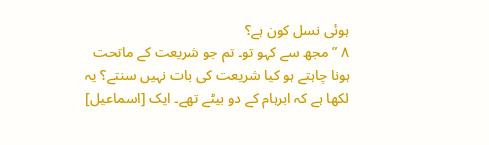ہوئی نسل کون ہے؟
۸ ”مجھ سے کہو تو۔ تم جو شریعت کے ماتحت ہونا چاہتے ہو کیا شریعت کی بات نہیں سنتے؟ یہ لکھا ہے کہ ابرہام کے دو بیٹے تھے۔ ایک [اسماعیل]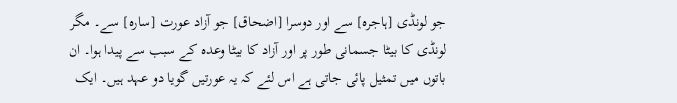جو لونڈی [ہاجرہ] سے اور دوسرا [اضحاق] جو آزاد عورت [سارہ] سے۔ مگر لونڈی کا بیٹا جسمانی طور پر اور آزاد کا بیٹا وعدہ کے سبب سے پیدا ہوا۔ ان باتوں میں تمثیل پائی جاتی ہے اس لئے کہ یہ عورتیں گویا دو عہد ہیں۔ ایک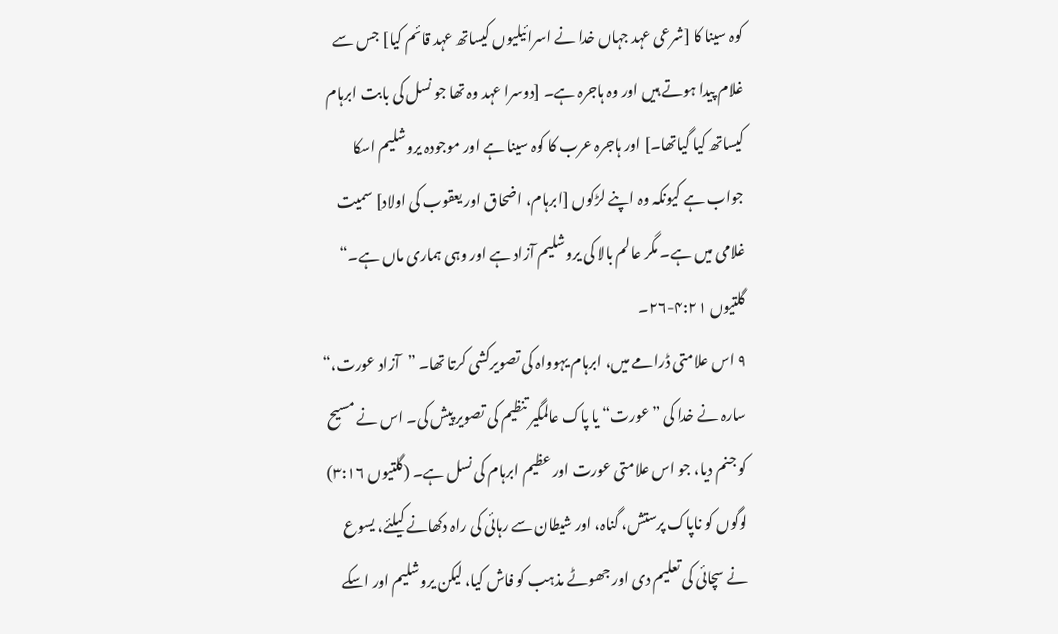کوہ سینا کا [شرعی عہد جہاں خدا نے اسرائیلیوں کیساتھ عہد قائم کیا] جس سے غلام پیدا ہوتے ہیں اور وہ ہاجرہ ہے۔ [دوسرا عہد وہ تھا جو نسل کی بابت ابرہام کیساتھ کیا گیاتھا۔] اور ہاجرہ عرب کا کوہ سینا ہے اور موجودہ یروشلیم اسکا جواب ہے کیونکہ وہ اپنے لڑکوں [ابرہام، اضحاق اور یعقوب کی اولاد] سمیت غلامی میں ہے۔ مگر عالم بالا کی یروشلیم آزاد ہے اور وہی ہماری ماں ہے۔“ گلتیوں ۴:۲۱-۲۶۔
۹ اس علامتی ڈرامے میں، ابرہام یہوواہ کی تصویرکشی کرتا تھا۔ ”آزاد عورت،“ سارہ نے خدا کی ”عورت“ یا پاک عالمگیر تنظیم کی تصویر پیش کی۔ اس نے مسیح کو جنم دیا، جو اس علامتی عورت اور عظیم ابرہام کی نسل ہے۔ (گلتیوں ۳:۱۶) لوگوں کو ناپاک پرستش، گناہ، اور شیطان سے رہائی کی راہ دکھانے کیلئے، یسوع نے سچائی کی تعلیم دی اور جھوٹے مذہب کو فاش کیا، لیکن یروشلیم اور اسکے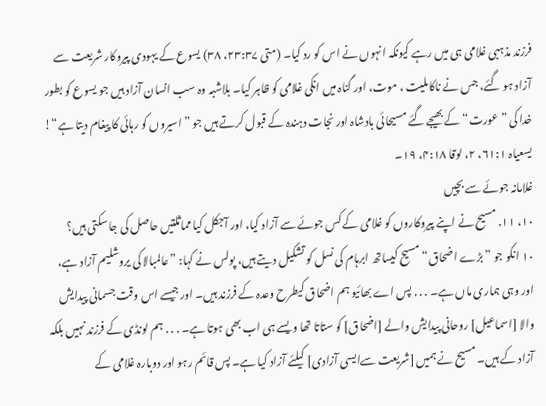فرزند مذہبی غلامی ہی میں رہے کیونکہ انہوں نے اس کو رد کیا۔ (متی ۲۳:۳۷، ۳۸) یسوع کے یہودی پیروکار شریعت سے آزاد ہو گئے، جس نے ناکاملیت ، موت، اور گناہ میں انکی غلامی کو ظاہر کیا۔ بلاشبہ وہ سب انسان آزاد ہیں جو یسوع کو بطور خدا کی ”عورت“ کے بھیجے گئے مسیحائی بادشاہ اور نجات دہندہ کے قبول کرتے ہیں جو ”اسیروں کو رہائی کا پیغام دیتا ہے“! یسعیاہ ۶۱:۱، ۲، لوقا ۴:۱۸، ۱۹۔
غلامانہ جوئے سے بچیں
۱۰، ۱۱. مسیح نے اپنے پیروکاروں کو غلامی کے کس جوئے سے آزاد کیا، اور آجکل کیا مماثلتیں حاصل کی جا سکتی ہیں؟
۱۰ انکو جو ”بڑے اضحاق“ مسیح کیساتھ ابرہام کی نسل کو تشکیل دیتے ہیں، پولس نے کہا: ”عالمبالا کی یروشلیم آزاد ہے، اور وہی ہماری ماں ہے۔ . . . پس اے بھائیو ہم اضحاق کیطرح وعدہ کے فرزند ہیں۔ اور جیسے اس وقت جسمانی پیدایش والا [اسماعیل] روحانی پیدایش والے [اضحاق] کو ستاتا تھا ویسے ہی اب بھی ہوتا ہے۔ . . . ہم لونڈی کے فرزند نہیں بلکہ آزاد کے ہیں۔ مسیح نے ہمیں [شریعت سےایسی آزادی] کیلئے آزاد کیا ہے۔ پس قائم رہو اور دوبارہ غلامی کے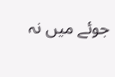جوئے میں نہ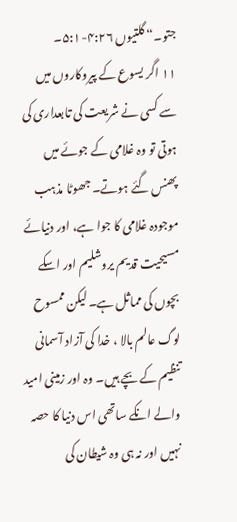جتو۔“ گلتیوں ۴:۲۶-۵:۱۔
۱۱ اگر یسوع کے پیروکاروں میں سے کسی نے شریعت کی تابعداری کی ہوتی تو وہ غلامی کے جوئے میں پھنس گئے ہوتے۔ جھوٹا مذہب موجودہ غلامی کا جوا ہے، اور دنیائے مسیحیت قدیم یروشلیم اور اسکے بچوں کی مماثل ہے۔ لیکن ممسوح لوگ عالم بالا ، خدا کی آزاد آسمانی تنظیم کے بچے ہیں۔ وہ اور زمینی امید والے انکے ساتھی اس دنیا کا حصہ نہیں اور نہ ہی وہ شیطان کی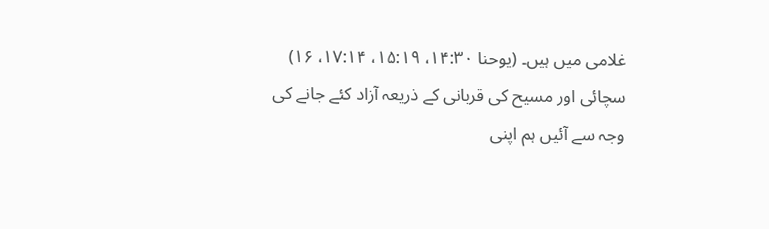غلامی میں ہیں۔ (یوحنا ۱۴:۳۰، ۱۵:۱۹، ۱۷:۱۴، ۱۶) سچائی اور مسیح کی قربانی کے ذریعہ آزاد کئے جانے کی وجہ سے آئیں ہم اپنی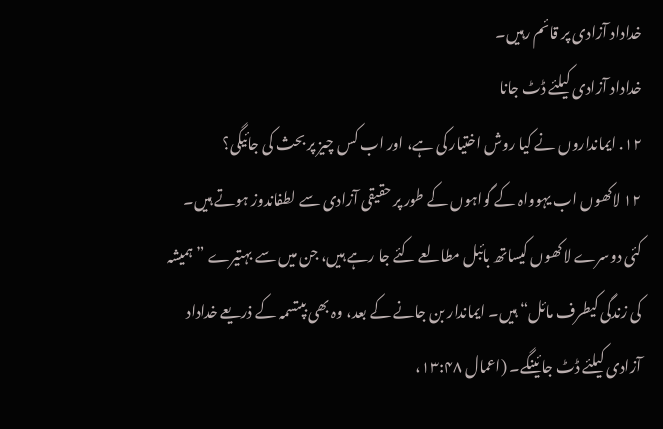خداداد آزادی پر قائم رہیں۔
خداداد آزادی کیلئے ڈٹ جانا
۱۲. ایمانداروں نے کیا روش اختیار کی ہے، اور اب کس چیز پر بحث کی جائیگی؟
۱۲ لاکھوں اب یہوواہ کے گواہوں کے طور پر حقیقی آزادی سے لطفاندوز ہوتے ہیں۔ کئی دوسرے لاکھوں کیساتھ بائبل مطالعے کئے جا رہے ہیں، جن میں سے بہتیرے ”ہمیشہ کی زندگی کیطرف مائل“ ہیں۔ ایماندار بن جانے کے بعد، وہ بھی بپتسمہ کے ذریعے خداداد آزادی کیلئے ڈٹ جائینگے۔ (اعمال ۱۳:۴۸،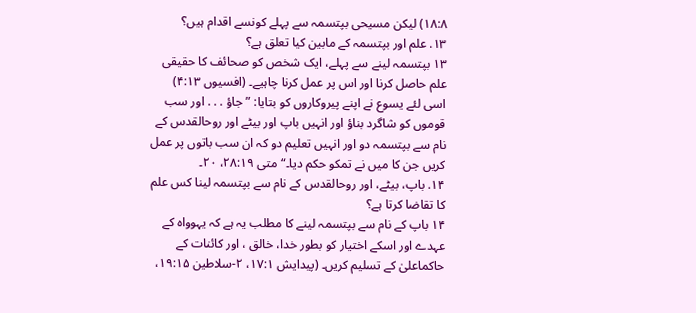۱۸:۸) لیکن مسیحی بپتسمہ سے پہلے کونسے اقدام ہیں؟
۱۳. علم اور بپتسمہ کے مابین کیا تعلق ہے؟
۱۳ بپتسمہ لینے سے پہلے، ایک شخص کو صحائف کا حقیقی علم حاصل کرنا اور اس پر عمل کرنا چاہیے۔ (افسیوں ۴:۱۳) اسی لئے یسوع نے اپنے پیروکاروں کو بتایا: ”جاؤ . . . اور سب قوموں کو شاگرد بناؤ اور انہیں باپ اور بیٹے اور روحالقدس کے نام سے بپتسمہ دو اور انہیں تعلیم دو کہ ان سب باتوں پر عمل کریں جن کا میں نے تمکو حکم دیا۔“ متی ۲۸:۱۹، ۲۰۔
۱۴. باپ، بیٹے، اور روحالقدس کے نام سے بپتسمہ لینا کس علم کا تقاضا کرتا ہے؟
۱۴ باپ کے نام سے بپتسمہ لینے کا مطلب یہ ہے کہ یہوواہ کے عہدے اور اسکے اختیار کو بطور خدا، خالق ، اور کائنات کے حاکماعلیٰ کے تسلیم کریں۔ (پیدایش ۱۷:۱، ۲-سلاطین ۱۹:۱۵،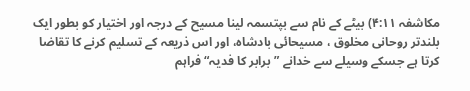مکاشفہ ۴:۱۱) بیٹے کے نام سے بپتسمہ لینا مسیح کے درجہ اور اختیار کو بطور ایک بلندتر روحانی مخلوق ، مسیحائی بادشاہ، اور اس ذریعہ کے تسلیم کرنے کا تقاضا کرتا ہے جسکے وسیلے سے خدانے ”برابر کا فدیہ“ فراہم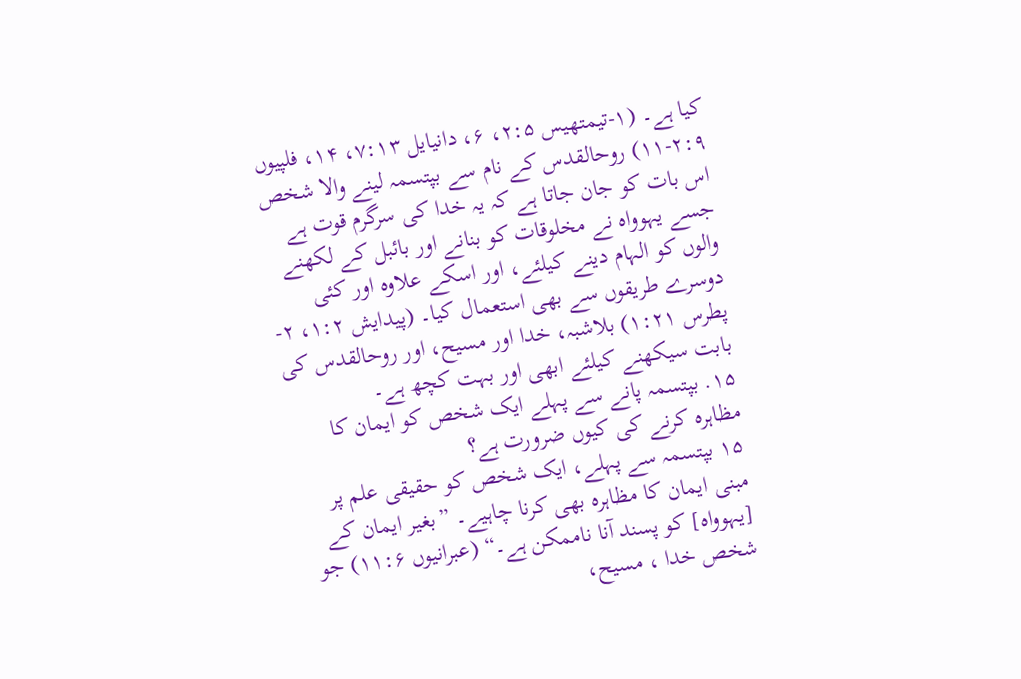کیا ہے۔ (۱-تیمتھیس ۲:۵، ۶، دانیایل ۷:۱۳، ۱۴، فلپیوں ۲:۹-۱۱) روحالقدس کے نام سے بپتسمہ لینے والا شخص اس بات کو جان جاتا ہے کہ یہ خدا کی سرگرم قوت ہے جسے یہوواہ نے مخلوقات کو بنانے اور بائبل کے لکھنے والوں کو الہام دینے کیلئے، اور اسکے علاوہ اور کئی دوسرے طریقوں سے بھی استعمال کیا۔ (پیدایش ۱:۲، ۲-پطرس ۱:۲۱) بلاشبہ، خدا اور مسیح، اور روحالقدس کی بابت سیکھنے کیلئے ابھی اور بہت کچھ ہے۔
۱۵. بپتسمہ پانے سے پہلے ایک شخص کو ایمان کا مظاہرہ کرنے کی کیوں ضرورت ہے؟
۱۵ بپتسمہ سے پہلے، ایک شخص کو حقیقی علم پر مبنی ایمان کا مظاہرہ بھی کرنا چاہیے۔ ”بغیر ایمان کے [یہوواہ] کو پسند آنا ناممکن ہے۔“ (عبرانیوں ۱۱:۶) جو شخص خدا ، مسیح،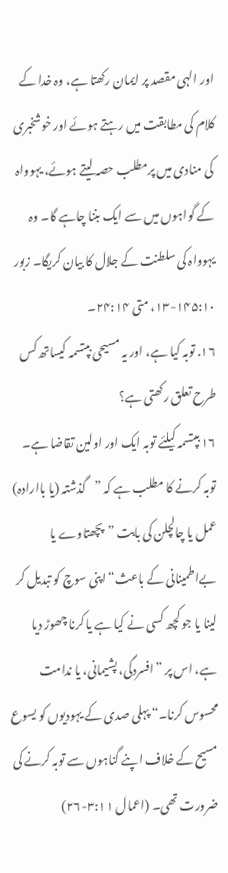اور الہی مقصد پر ایمان رکھتا ہے، وہ خدا کے کلام کی مطابقت میں رہتے ہوئے اور خوشخبری کی منادی میں پرمطلب حصہ لیتے ہوئے، یہوواہ کے گواہوں میں سے ایک بننا چاہے گا۔ وہ یہوواہ کی سلطنت کے جلال کا بیان کریگا۔ زبور ۱۴۵:۱۰-۱۳، متی ۲۴:۱۴۔
۱۶. توبہ کیا ہے، اور یہ مسیحی بپتسمہ کیساتھ کس طرح تعلق رکھتی ہے؟
۱۶ بپتسمہ کیلئے توبہ ایک اور اولین تقاضا ہے۔ توبہ کرنے کا مطلب ہے کہ ”گذشتہ (یا باارادہ) عمل یا چالچلن کی بابت ”پچھتاوے یا بےاطمینانی کے باعث“ اپنی سوچ کو تبدیل کر لینا یا جو کچھ کسی نے کیا ہے یا کرنا چھوڑ دیا ہے، اس پر ”افسردگی، پشیمانی، یا ندامت محسوس کرنا۔“ پہلی صدی کے یہودیوں کو یسوع مسیح کے خلاف اپنے گناہوں سے توبہ کرنے کی ضرورت تھی۔ (اعمال ۳:۱۱-۲۶)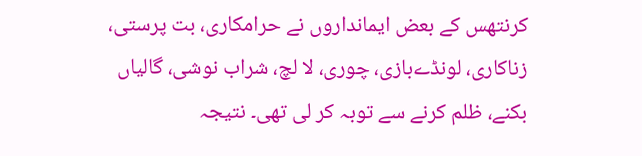کرنتھس کے بعض ایمانداروں نے حرامکاری، بت پرستی، زناکاری، لونڈےبازی، چوری، لا لچ، شراب نوشی، گالیاں بکنے، ظلم کرنے سے توبہ کر لی تھی۔ نتیجہ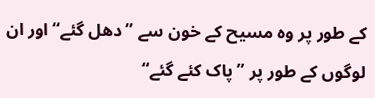کے طور پر وہ مسیح کے خون سے ”دھل گئے“ اور ان لوگوں کے طور پر ”پاک کئے گئے“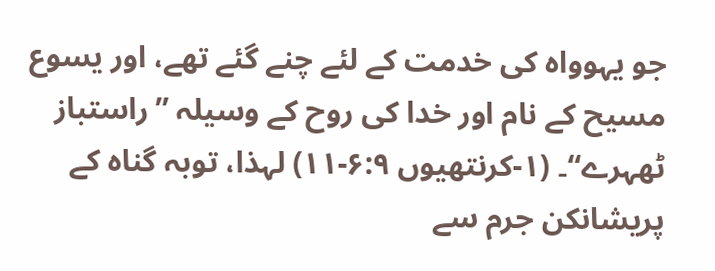جو یہوواہ کی خدمت کے لئے چنے گئے تھے، اور یسوع مسیح کے نام اور خدا کی روح کے وسیلہ ”راستباز ٹھہرے“۔ (۱-کرنتھیوں ۶:۹-۱۱) لہذا، توبہ گناہ کے پریشانکن جرم سے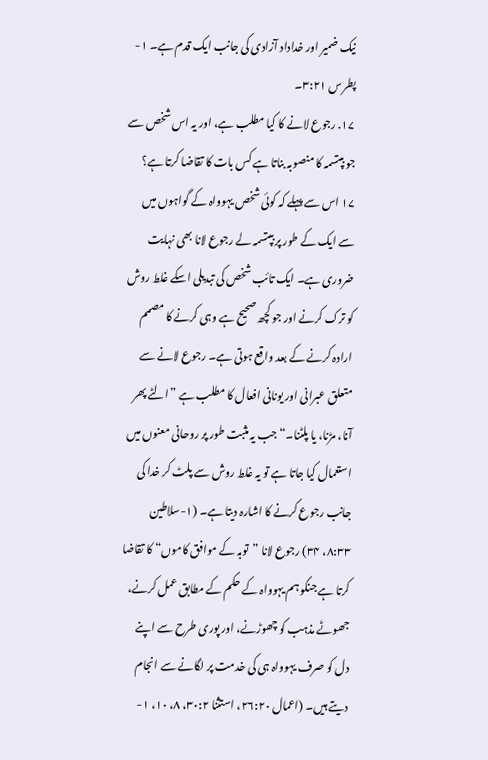نیک ضمیر اور خداداد آزادی کی جانب ایک قدم ہے۔ ۱-پطرس ۳:۲۱۔
۱۷. رجوع لانے کا کیا مطلب ہے، اور یہ اس شخص سے جو بپتسمہ کا منصوبہ بناتا ہے کس بات کا تقاضا کرتا ہے؟
۱۷ اس سے پہلے کہ کوئی شخص یہوواہ کے گواہوں میں سے ایک کے طور پر بپتسمہ لے رجوع لانا بھی نہایت ضروری ہے۔ ایک تائب شخص کی تبدیلی اسکے غلط روش کو ترک کرنے اور جو کچھ صحیح ہے وہی کرنے کا مصمم ارادہ کرنے کے بعد واقع ہوتی ہے۔ رجوع لانے سے متعلق عبرانی اور یونانی افعال کا مطلب ہے ”الٹے پھر آنا، مڑنا، یا پلٹنا۔“ جب یہ مثبت طور پر روحانی معنوں میں استعمال کیا جاتا ہے تو یہ غلط روش سے پلٹ کر خدا کی جانب رجوع کرنے کا اشارہ دیتا ہے۔ (۱-سلاطین ۸:۳۳، ۳۴) رجوع لانا ”توبہ کے موافق کاموں“ کا تقاضا کرتا ہے جنکو ہم یہوواہ کے حکم کے مطابق عمل کرنے، جھوٹے مذہب کو چھوڑنے، اور پوری طرح سے اپنے دل کو صرف یہوواہ ہی کی خدمت پر لگانے سے انجام دیتے ہیں۔ (اعمال ۲۶:۲۰، استثنا ۳۰:۲، ۸، ۱۰، ۱-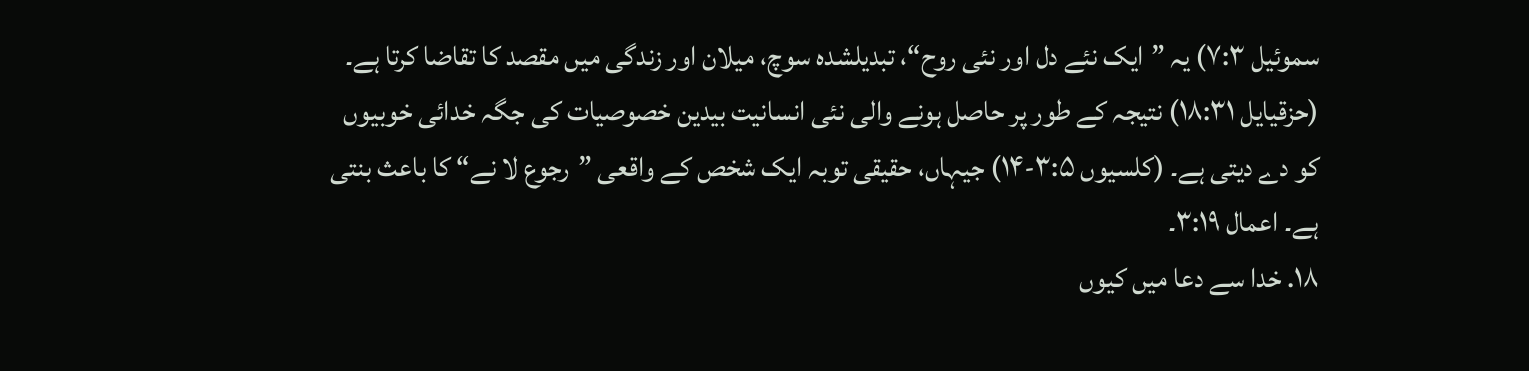سموئیل ۷:۳) یہ ”ایک نئے دل اور نئی روح“، تبدیلشدہ سوچ، میلان اور زندگی میں مقصد کا تقاضا کرتا ہے۔ (حزقیایل ۱۸:۳۱) نتیجہ کے طور پر حاصل ہونے والی نئی انسانیت بیدین خصوصیات کی جگہ خدائی خوبیوں کو دے دیتی ہے۔ (کلسیوں ۳:۵-۱۴) جیہاں، حقیقی توبہ ایک شخص کے واقعی ”رجوع لا نے“ کا باعث بنتی ہے۔ اعمال ۳:۱۹۔
۱۸. خدا سے دعا میں کیوں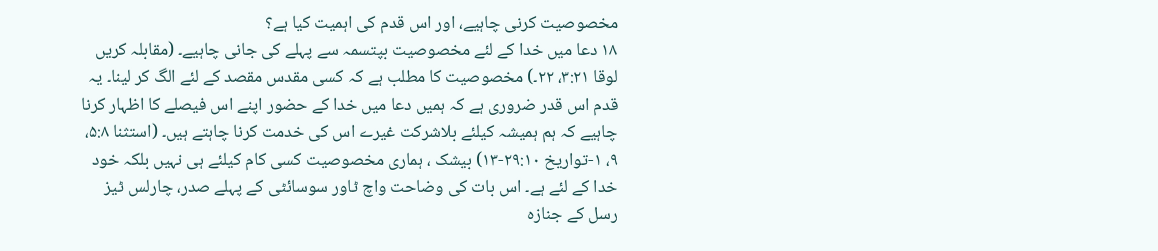مخصوصیت کرنی چاہیے، اور اس قدم کی اہمیت کیا ہے؟
۱۸ دعا میں خدا کے لئے مخصوصیت بپتسمہ سے پہلے کی جانی چاہیے۔ (مقابلہ کریں لوقا ۳:۲۱، ۲۲۔) مخصوصیت کا مطلب ہے کہ کسی مقدس مقصد کے لئے الگ کر لینا۔ یہ قدم اس قدر ضروری ہے کہ ہمیں دعا میں خدا کے حضور اپنے اس فیصلے کا اظہار کرنا چاہیے کہ ہم ہمیشہ کیلئے بلاشرکت غیرے اس کی خدمت کرنا چاہتے ہیں۔ (استثنا ۵:۸، ۹، ۱-تواریخ ۲۹:۱۰-۱۳) بیشک ، ہماری مخصوصیت کسی کام کیلئے ہی نہیں بلکہ خود خدا کے لئے ہے۔ اس بات کی وضاحت واچ ٹاور سوسائٹی کے پہلے صدر، چارلس ٹیز رسل کے جنازہ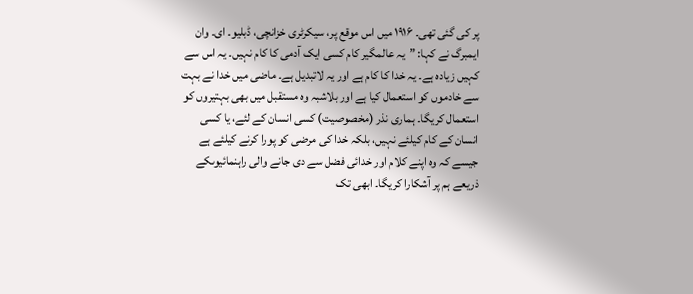پر کی گئی تھی۔ ۱۹۱۶ میں اس موقع پر، سیکرٹری خزانچی، ڈبلیو۔ ای۔ وان ایمبرگ نے کہا: ”یہ عالمگیر کام کسی ایک آدمی کا کام نہیں۔ یہ اس سے کہیں زیادہ ہے۔ یہ خدا کا کام ہے اور یہ لاتبدیل ہے۔ ماضی میں خدا نے بہت سے خادموں کو استعمال کیا ہے اور بلاشبہ وہ مستقبل میں بھی بہتیروں کو استعمال کریگا۔ ہماری نذر (مخصوصیت) کسی انسان کے لئے، یا کسی انسان کے کام کیلئے نہیں، بلکہ خدا کی مرضی کو پورا کرنے کیلئے ہے جیسے کہ وہ اپنے کلام اور خدائی فضل سے دی جانے والی راہنمائیوںکے ذریعے ہم پر آشکارا کریگا۔ ابھی تک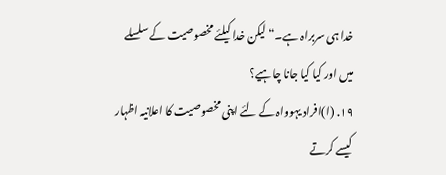خدا ہی سربراہ ہے۔“ لیکن خدا کیلئے مخصوصیت کے سلسلے میں اور کیا کیا جانا چاہیے؟
۱۹. (ا)افراد یہوواہ کے لئے اپنی مخصوصیت کا اعلانیہ اظہار کیسے کرتے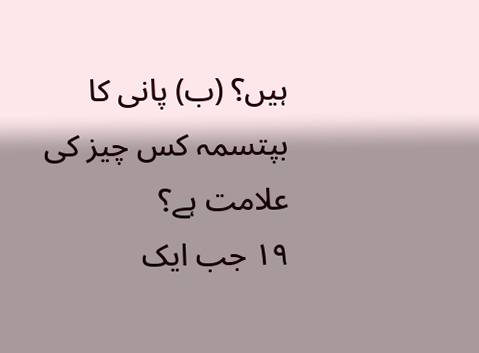ہیں؟ (ب) پانی کا بپتسمہ کس چیز کی علامت ہے؟
۱۹ جب ایک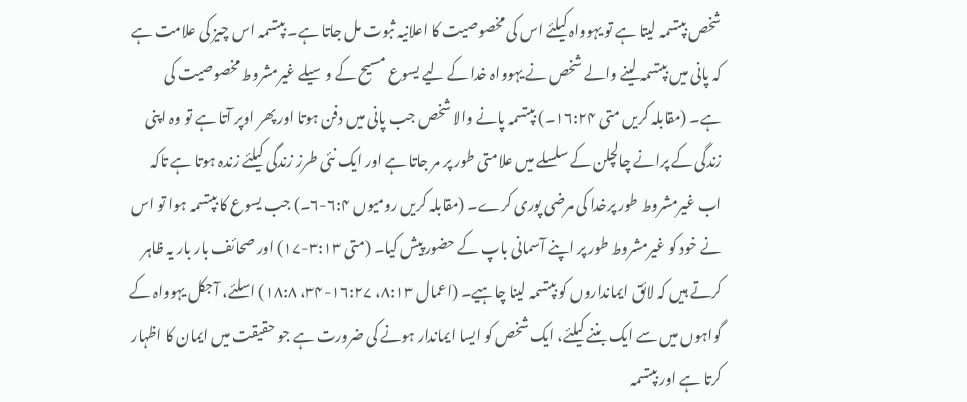شخص بپتسمہ لیتا ہے تو یہوواہ کیلئے اس کی مخصوصیت کا اعلانیہ ثبوت مل جاتا ہے۔ بپتسمہ اس چیز کی علامت ہے کہ پانی میں بپتسمہ لینے والے شخص نے یہوواہ خدا کے لیے یسوع مسیح کے وسیلے غیرمشروط مخصوصیت کی ہے۔ (مقابلہ کریں متی ۱۶:۲۴۔) بپتسمہ پانے والا شخص جب پانی میں دفن ہوتا اور پھر اوپر آتا ہے تو وہ اپنی زندگی کے پرانے چالچلن کے سلسلے میں علامتی طور پر مر جاتا ہے اور ایک نئی طرز زندگی کیلئے زندہ ہوتا ہے تاکہ اب غیرمشروط طور پرخدا کی مرضی پوری کرے۔ (مقابلہ کریں رومیوں ۶:۴-۶۔) جب یسوع کا بپتسمہ ہوا تو اس نے خود کو غیرمشروط طور پر اپنے آسمانی باپ کے حضور پیش کیا۔ (متی ۳:۱۳-۱۷) اور صحائف بار بار یہ ظاہر کرتے ہیں کہ لائق ایمانداروں کو بپتسمہ لینا چاہیے۔ (اعمال ۸:۱۳، ۱۶:۲۷-۳۴، ۱۸:۸) اسلئے، آجکل یہوواہ کے گواہوں میں سے ایک بننے کیلئے، ایک شخص کو ایسا ایماندار ہونے کی ضرورت ہے جو حقیقت میں ایمان کا اظہار کرتا ہے اور بپتسمہ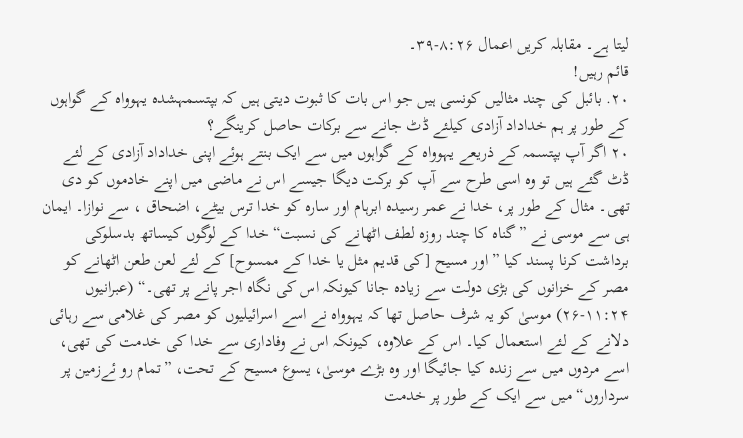لیتا ہے۔ مقابلہ کریں اعمال ۸:۲۶-۳۹۔
قائم رہیں!
۲۰. بائبل کی چند مثالیں کونسی ہیں جو اس بات کا ثبوت دیتی ہیں کہ بپتسمہشدہ یہوواہ کے گواہوں کے طور پر ہم خداداد آزادی کیلئے ڈٹ جانے سے برکات حاصل کرینگے؟
۲۰ اگر آپ بپتسمہ کے ذریعے یہوواہ کے گواہوں میں سے ایک بنتے ہوئے اپنی خداداد آزادی کے لئے ڈٹ گئے ہیں تو وہ اسی طرح سے آپ کو برکت دیگا جیسے اس نے ماضی میں اپنے خادموں کو دی تھی۔ مثال کے طور پر، خدا نے عمر رسیدہ ابرہام اور سارہ کو خدا ترس بیٹے، اضحاق ، سے نوازا۔ ایمان ہی سے موسی نے ”گناہ کا چند روزہ لطف اٹھانے کی نسبت“ خدا کے لوگوں کیساتھ بدسلوکی برداشت کرنا پسند کیا ”اور مسیح [کی قدیم مثل یا خدا کے ممسوح] کے لئے لعن طعن اٹھانے کو مصر کے خزانوں کی بڑی دولت سے زیادہ جانا کیونکہ اس کی نگاہ اجر پانے پر تھی۔“ (عبرانیوں ۱۱:۲۴-۲۶) موسیٰ کو یہ شرف حاصل تھا کہ یہوواہ نے اسے اسرائیلیوں کو مصر کی غلامی سے رہائی دلانے کے لئے استعمال کیا۔ اس کے علاوہ، کیونکہ اس نے وفاداری سے خدا کی خدمت کی تھی، اسے مردوں میں سے زندہ کیا جائیگا اور وہ بڑے موسیٰ، یسوع مسیح کے تحت، ”تمام رو ئےزمین پر سرداروں“ میں سے ایک کے طور پر خدمت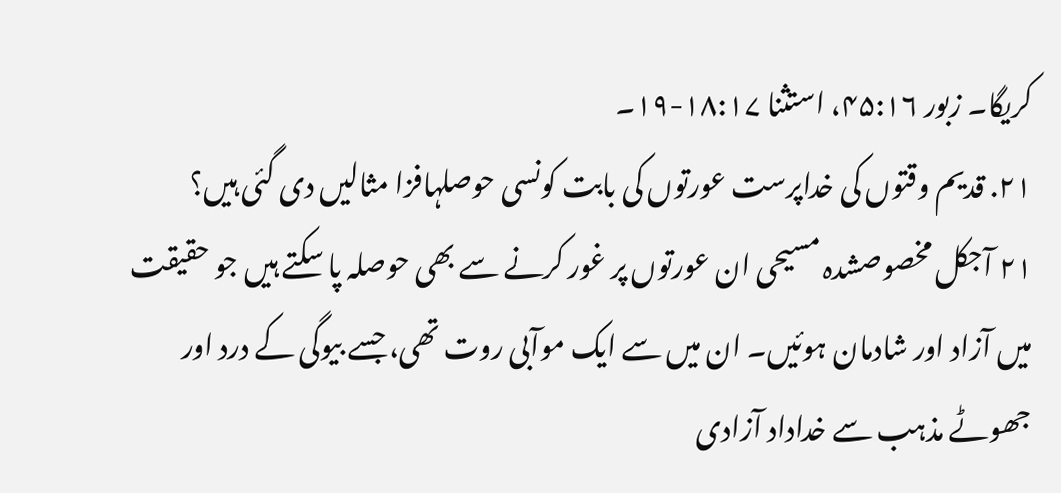کریگا۔ زبور ۴۵:۱۶، استثنا ۱۸:۱۷-۱۹۔
۲۱. قدیم وقتوں کی خداپرست عورتوں کی بابت کونسی حوصلہافزا مثالیں دی گئی ہیں؟
۲۱ آجکل مخصوصشدہ مسیحی ان عورتوں پر غور کرنے سے بھی حوصلہ پا سکتے ہیں جو حقیقت میں آزاد اور شادمان ہوئیں۔ ان میں سے ایک موآبی روت تھی، جسے بیوگی کے درد اور جھوٹے مذہب سے خداداد آزادی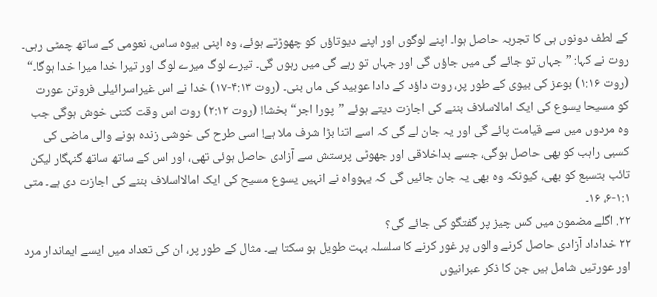کے لطف دونوں ہی کا تجربہ حاصل ہوا۔ اپنے لوگوں اور اپنے دیوتاؤں کو چھوڑتے ہوئے، وہ اپنی بیوہ ساس، نعومی کے ساتھ چمٹی رہی۔ روت نے کہا: ”جہاں تو جائے گی میں جاؤں گی اور جہاں تو رہے گی میں رہوں گی۔ تیرے لوگ میرے لوگ اور تیرا خدا میرا خدا ہوگا۔“ (روت ۱:۱۶) بوعز کی بیوی کے طور پر، روت داؤد کے دادا عوبید کی ماں بنی۔ (روت ۴:۱۳-۱۷) خدا نے اس غیراسرائیلی فروتن عورت کو مسیحا یسوع کی ایک امالاسلاف بننے کی اجازت دیتے ہوئے ”پورا اجر“ بخشا! (روت ۲:۱۲) روت اس وقت کتنی خوش ہوگی جب وہ مردوں میں سے قیامت پائے گی اور یہ جان لے گی کہ اسے اتنا بڑا شرف ملا ہے! اسی طرح کی خوشی زندہ ہونے والی ماضی کی کسبی راہب کو بھی حاصل ہوگی، جسے بداخلاقی اور جھوٹی پرستش سے آزادی حاصل ہوئی تھی، اور اس کے ساتھ ساتھ گنہگار لیکن تائب بتسبع کو بھی، کیونکہ وہ بھی یہ جان جائیں گی کہ یہوواہ نے انہیں یسوع مسیح کی ایک امالااسلاف بننے کی اجازت دی ہے۔ متی ۱:۱-۶، ۱۶۔
۲۲. اگلے مضمون میں کس چیز پر گفتگو کی جائے گی؟
۲۲ خداداد آزادی حاصل کرنے والوں پر غور کرنے کا سلسلہ بہت طویل ہو سکتا ہے۔ مثال کے طور پر، ان کی تعداد میں ایسے ایماندار مرد اور عورتیں شامل ہیں جن کا ذکر عبرانیوں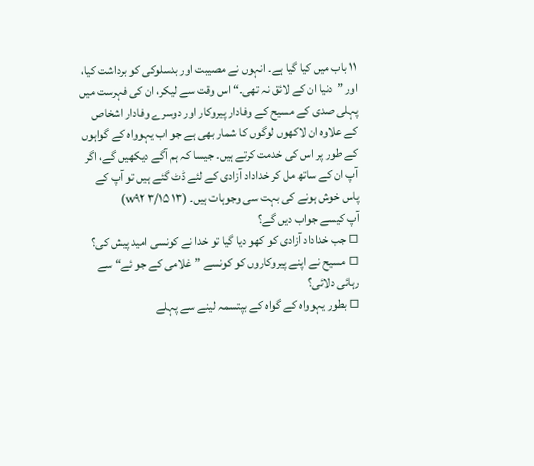۱۱ باب میں کیا گیا ہے۔ انہوں نے مصیبت اور بدسلوکی کو برداشت کیا، اور ”دنیا ان کے لائق نہ تھی۔“ اس وقت سے لیکر، ان کی فہرست میں پہلی صدی کے مسیح کے وفادار پیروکار اور دوسرے وفادار اشخاص کے علاوہ ان لاکھوں لوگوں کا شمار بھی ہے جو اب یہوواہ کے گواہوں کے طور پر اس کی خدمت کرتے ہیں۔ جیسا کہ ہم آگے دیکھیں گے، اگر آپ ان کے ساتھ مل کر خداداد آزادی کے لئے ڈٹ گئے ہیں تو آپ کے پاس خوش ہونے کی بہت سی وجوہات ہیں۔ (۱۳ ۳/۱۵ w۹۲)
آپ کیسے جواب دیں گے؟
▫ جب خداداد آزادی کو کھو دیا گیا تو خدا نے کونسی امید پیش کی؟
▫ مسیح نے اپنے پیروکاروں کو کونسے ”غلامی کے جو ئے“ سے رہائی دلائی؟
▫ بطور یہوواہ کے گواہ کے بپتسمہ لینے سے پہلے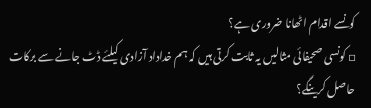کونسے اقدام اٹھانا ضروری ہے؟
▫ کونسی صحیفائی مثالیں یہ ثابت کرتی ہیں کہ ہم خداداد آزادی کیلئے ڈٹ جانے سے برکات حاصل کرینگے؟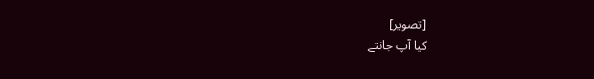[تصویر]
کیا آپ جانتے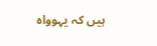ہیں کہ یہوواہ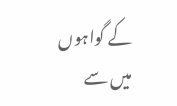کے گواہوں میں سے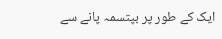ایک کے طور پر بپتسمہ پانے سے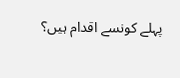پہلے کونسے اقدام ہیں؟